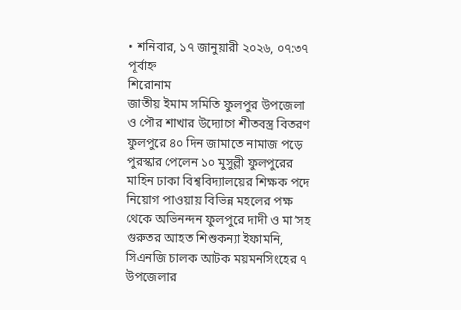• শনিবার, ১৭ জানুয়ারী ২০২৬, ০৭:৩৭ পূর্বাহ্ন
শিরোনাম
জাতীয় ইমাম সমিতি ফুলপুর উপজেলা ও পৌর শাখার উদ্যোগে শীতবস্ত্র বিতরণ ফুলপুরে ৪০ দিন জামাতে নামাজ পড়ে পুরস্কার পেলেন ১০ মুসুল্লী ফুলপুরের মাহিন ঢাকা বিশ্ববিদ্যালয়ের শিক্ষক পদে নিয়োগ পাওয়ায় বিভিন্ন মহলের পক্ষ থেকে অভিনন্দন ফুলপুরে দাদী ও মা’সহ গুরুতর আহত শিশুকন্যা ইফামনি, সিএনজি চালক আটক ময়মনসিংহের ৭ উপজেলার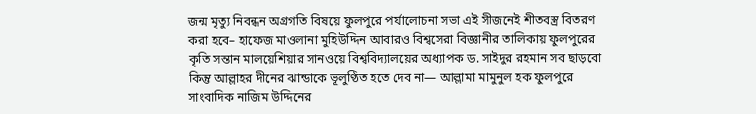জন্ম মৃত্যু নিবন্ধন অগ্রগতি বিষয়ে ফুলপুরে পর্যালোচনা সভা এই সীজনেই শীতবস্ত্র বিতরণ করা হবে– হাফেজ মাওলানা মুহিউদ্দিন আবারও বিশ্বসেরা বিজ্ঞানীর তালিকায় ফুলপুরের কৃতি সন্তান মালয়েশিয়ার সানওয়ে বিশ্ববিদ্যালয়ের অধ্যাপক ড. সাইদুর রহমান সব ছাড়বো কিন্তু আল্লাহর দীনের ঝান্ডাকে ভূলুণ্ঠিত হতে দেব না— আল্লামা মামুনুল হক ফুলপুরে সাংবাদিক নাজিম উদ্দিনের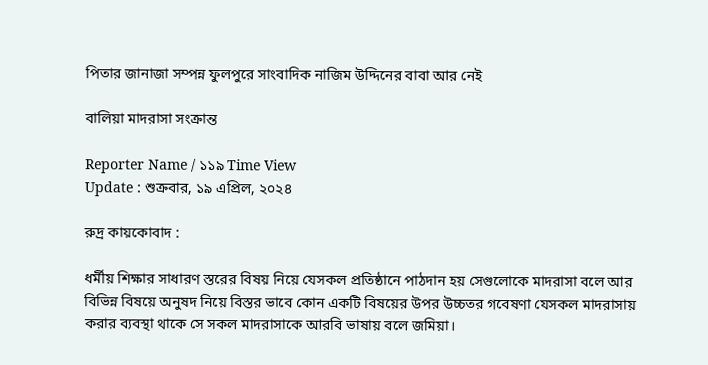পিতার জানাজা সম্পন্ন ফুলপুরে সাংবাদিক নাজিম উদ্দিনের বাবা আর নেই

বালিয়া মাদরাসা সংক্রান্ত

Reporter Name / ১১৯ Time View
Update : শুক্রবার, ১৯ এপ্রিল, ২০২৪

রুদ্র কায়কোবাদ :

ধর্মীয় শিক্ষার সাধারণ স্তরের বিষয় নিয়ে যেসকল প্রতিষ্ঠানে পাঠদান হয় সেগুলোকে মাদরাসা বলে আর বিভিন্ন বিষয়ে অনুষদ নিয়ে বিস্তর ভাবে কোন একটি বিষয়ের উপর উচ্চতর গবেষণা যেসকল মাদরাসায় করার ব্যবস্থা থাকে সে সকল মাদরাসাকে আরবি ভাষায় বলে জমিয়া।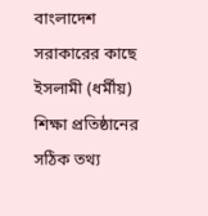বাংলাদেশ সরাকারের কাছে ইসলামী (ধর্মীয়) শিক্ষা প্রতিষ্ঠানের সঠিক তথ্য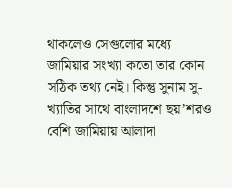থাকলেও সেগুলোর মধ্যে জামিয়ার সংখ্যা কতো তার কোন সঠিক তথ্য নেই। কিন্তু সুনাম সু-খ্যাতির সাথে বাংলাদশে ছয়’শরও বেশি জামিয়ায় আলাদা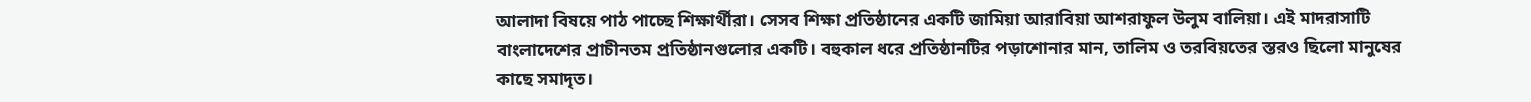আলাদা বিষয়ে পাঠ পাচ্ছে শিক্ষার্থীরা। সেসব শিক্ষা প্রতিষ্ঠানের একটি জামিয়া আরাবিয়া আশরাফুল উলুম বালিয়া। এই মাদরাসাটি বাংলাদেশের প্রাচীনতম প্রতিষ্ঠানগুলোর একটি। বহুকাল ধরে প্রতিষ্ঠানটির পড়াশোনার মান, তালিম ও তরবিয়তের স্তরও ছিলো মানুষের কাছে সমাদৃত।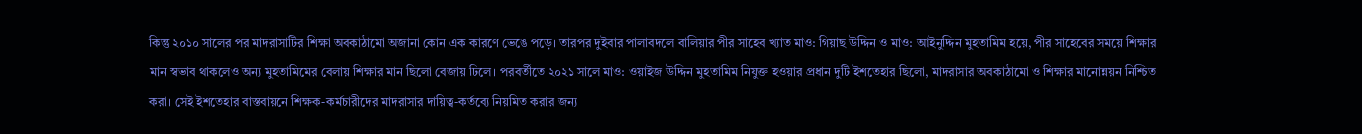কিন্তু ২০১০ সালের পর মাদরাসাটির শিক্ষা অবকাঠামো অজানা কোন এক কারণে ভেঙে পড়ে। তারপর দুইবার পালাবদলে বালিয়ার পীর সাহেব খ্যাত মাও: গিয়াছ উদ্দিন ও মাও: আইনুদ্দিন মুহতামিম হয়ে, পীর সাহেবের সময়ে শিক্ষার মান স্বভাব থাকলেও অন্য মুহতামিমের বেলায় শিক্ষার মান ছিলো বেজায় ঢিলে। পরবর্তীতে ২০২১ সালে মাও: ওয়াইজ উদ্দিন মুহতামিম নিযুক্ত হওয়ার প্রধান দুটি ইশতেহার ছিলো, মাদরাসার অবকাঠামো ও শিক্ষার মানোন্নয়ন নিশ্চিত করা। সেই ইশতেহার বাস্তবায়নে শিক্ষক-কর্মচারীদের মাদরাসার দায়িত্ব-কর্তব্যে নিয়মিত করার জন্য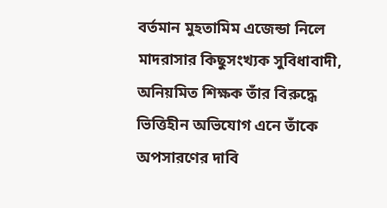বর্তমান মুহতামিম এজেন্ডা নিলে মাদরাসার কিছুসংখ্যক সুবিধাবাদী, অনিয়মিত শিক্ষক তাঁর বিরুদ্ধে ভিত্তিহীন অভিযোগ এনে তাঁকে অপসারণের দাবি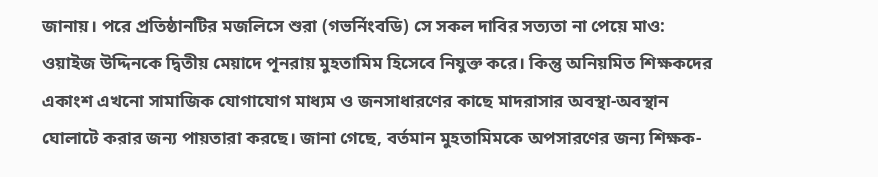জানায়। পরে প্রতিষ্ঠানটির মজলিসে শুরা (গভর্নিংবডি) সে সকল দাবির সত্যতা না পেয়ে মাও: ওয়াইজ উদ্দিনকে দ্বিতীয় মেয়াদে পূনরায় মুহতামিম হিসেবে নিযুক্ত করে। কিন্তু অনিয়মিত শিক্ষকদের একাংশ এখনো সামাজিক যোগাযোগ মাধ্যম ও জনসাধারণের কাছে মাদরাসার অবস্থা-অবস্থান ঘোলাটে করার জন্য পায়তারা করছে। জানা গেছে, বর্তমান মুহতামিমকে অপসারণের জন্য শিক্ষক-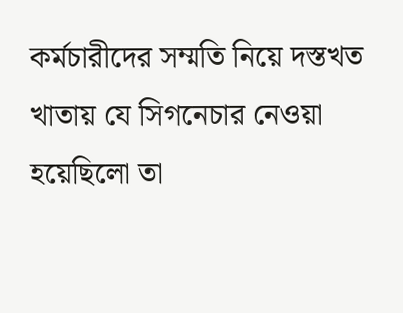কর্মচারীদের সম্মতি নিয়ে দস্তখত খাতায় যে সিগনেচার নেওয়া হয়েছিলো তা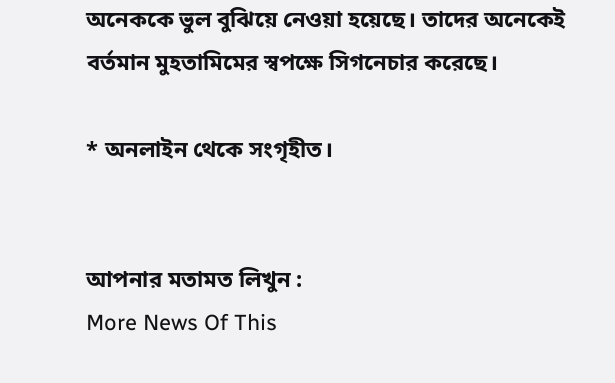অনেককে ভুল বুঝিয়ে নেওয়া হয়েছে। তাদের অনেকেই বর্তমান মুহতামিমের স্বপক্ষে সিগনেচার করেছে।

* অনলাইন থেকে সংগৃহীত।


আপনার মতামত লিখুন :
More News Of This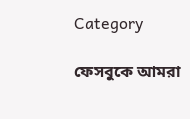Category

ফেসবুকে আমরা